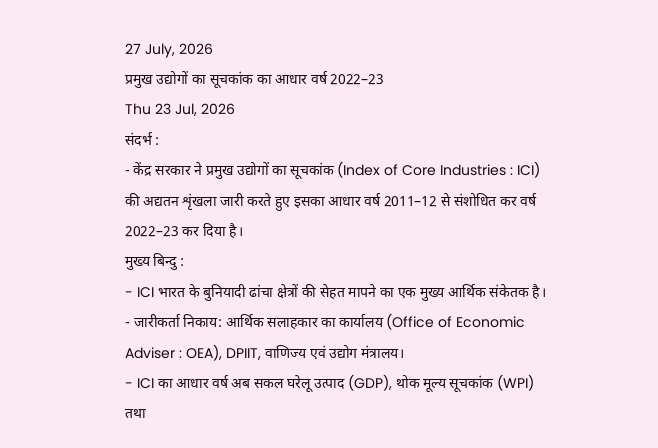27 July, 2026
प्रमुख उद्योगों का सूचकांक का आधार वर्ष 2022–23
Thu 23 Jul, 2026
संदर्भ :
- केंद्र सरकार ने प्रमुख उद्योगों का सूचकांक (Index of Core Industries : ICI) की अद्यतन शृंखला जारी करते हुए इसका आधार वर्ष 2011–12 से संशोधित कर वर्ष 2022–23 कर दिया है।
मुख्य बिन्दु :
- ICI भारत के बुनियादी ढांचा क्षेत्रों की सेहत मापने का एक मुख्य आर्थिक संकेतक है।
- जारीकर्ता निकाय: आर्थिक सलाहकार का कार्यालय (Office of Economic Adviser : OEA), DPIIT, वाणिज्य एवं उद्योग मंत्रालय।
- ICI का आधार वर्ष अब सकल घरेलू उत्पाद (GDP), थोक मूल्य सूचकांक (WPI) तथा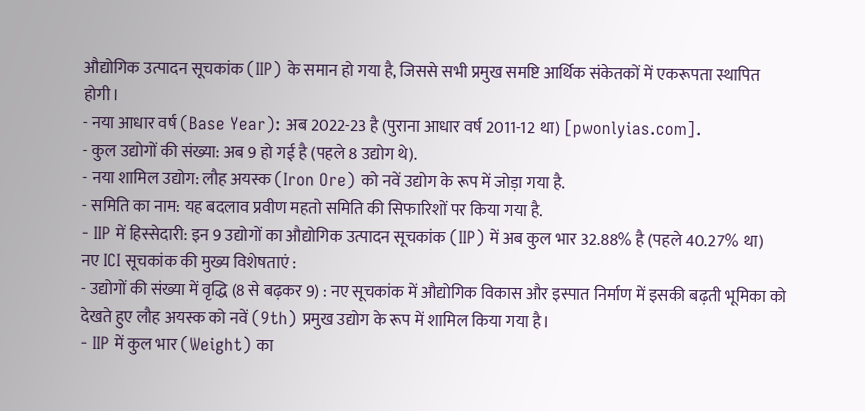औद्योगिक उत्पादन सूचकांक (IIP) के समान हो गया है, जिससे सभी प्रमुख समष्टि आर्थिक संकेतकों में एकरूपता स्थापित होगी।
- नया आधार वर्ष (Base Year): अब 2022-23 है (पुराना आधार वर्ष 2011-12 था) [pwonlyias.com].
- कुल उद्योगों की संख्या: अब 9 हो गई है (पहले 8 उद्योग थे).
- नया शामिल उद्योग: लौह अयस्क (Iron Ore) को नवें उद्योग के रूप में जोड़ा गया है.
- समिति का नाम: यह बदलाव प्रवीण महतो समिति की सिफारिशों पर किया गया है.
- IIP में हिस्सेदारी: इन 9 उद्योगों का औद्योगिक उत्पादन सूचकांक (IIP) में अब कुल भार 32.88% है (पहले 40.27% था)
नए ICI सूचकांक की मुख्य विशेषताएं :
- उद्योगों की संख्या में वृद्धि (8 से बढ़कर 9) : नए सूचकांक में औद्योगिक विकास और इस्पात निर्माण में इसकी बढ़ती भूमिका को देखते हुए लौह अयस्क को नवें (9th) प्रमुख उद्योग के रूप में शामिल किया गया है।
- IIP में कुल भार (Weight) का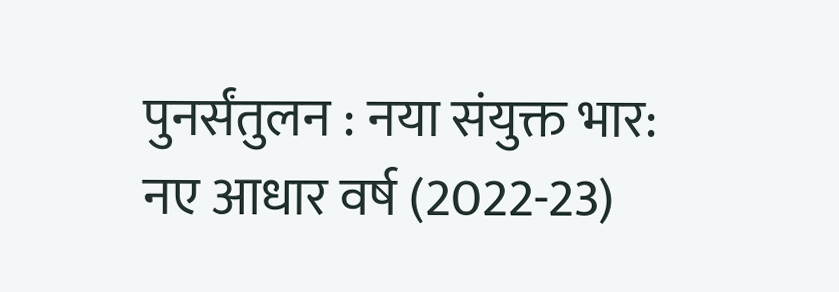पुनर्संतुलन : नया संयुक्त भार: नए आधार वर्ष (2022-23)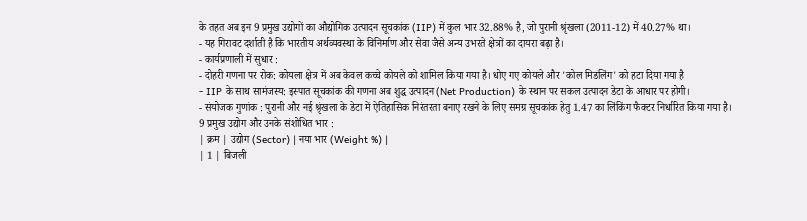के तहत अब इन 9 प्रमुख उद्योगों का औद्योगिक उत्पादन सूचकांक (IIP) में कुल भार 32.88% है, जो पुरानी श्रृंखला (2011-12) में 40.27% था।
- यह गिरावट दर्शाती है कि भारतीय अर्थव्यवस्था के विनिर्माण और सेवा जैसे अन्य उभरते क्षेत्रों का दायरा बढ़ा है।
- कार्यप्रणाली में सुधार :
- दोहरी गणना पर रोक: कोयला क्षेत्र में अब केवल कच्चे कोयले को शामिल किया गया है। धोए गए कोयले और 'कोल मिडलिंग' को हटा दिया गया है
- IIP के साथ सामंजस्य: इस्पात सूचकांक की गणना अब शुद्ध उत्पादन (Net Production) के स्थान पर सकल उत्पादन डेटा के आधार पर होगी।
- संयोजक गुणांक : पुरानी और नई श्रृंखला के डेटा में ऐतिहासिक निरंतरता बनाए रखने के लिए समग्र सूचकांक हेतु 1.47 का लिंकिंग फैक्टर निर्धारित किया गया है।
9 प्रमुख उद्योग और उनके संशोधित भार :
| क्रम | उद्योग (Sector) | नया भार (Weight %) |
| 1 | बिजली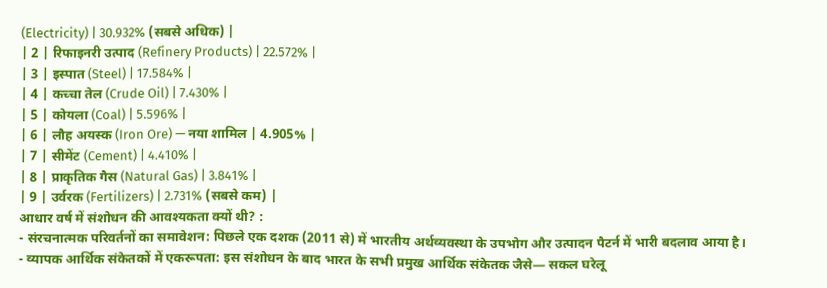(Electricity) | 30.932% (सबसे अधिक) |
| 2 | रिफाइनरी उत्पाद (Refinery Products) | 22.572% |
| 3 | इस्पात (Steel) | 17.584% |
| 4 | कच्चा तेल (Crude Oil) | 7.430% |
| 5 | कोयला (Coal) | 5.596% |
| 6 | लौह अयस्क (Iron Ore) — नया शामिल | 4.905% |
| 7 | सीमेंट (Cement) | 4.410% |
| 8 | प्राकृतिक गैस (Natural Gas) | 3.841% |
| 9 | उर्वरक (Fertilizers) | 2.731% (सबसे कम) |
आधार वर्ष में संशोधन की आवश्यकता क्यों थी? :
- संरचनात्मक परिवर्तनों का समावेशन: पिछले एक दशक (2011 से) में भारतीय अर्थव्यवस्था के उपभोग और उत्पादन पैटर्न में भारी बदलाव आया है।
- व्यापक आर्थिक संकेतकों में एकरूपता: इस संशोधन के बाद भारत के सभी प्रमुख आर्थिक संकेतक जैसे— सकल घरेलू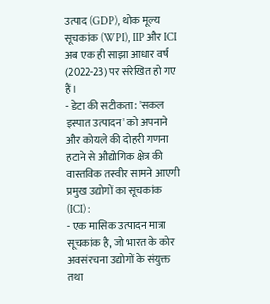उत्पाद (GDP), थोक मूल्य सूचकांक (WPI), IIP और ICI अब एक ही साझा आधार वर्ष (2022-23) पर संरेखित हो गए हैं।
- डेटा की सटीकता: 'सकल इस्पात उत्पादन' को अपनाने और कोयले की दोहरी गणना हटाने से औद्योगिक क्षेत्र की वास्तविक तस्वीर सामने आएगी
प्रमुख उद्योगों का सूचकांक (ICI) :
- एक मासिक उत्पादन मात्रा सूचकांक है, जो भारत के कोर अवसंरचना उद्योगों के संयुक्त तथा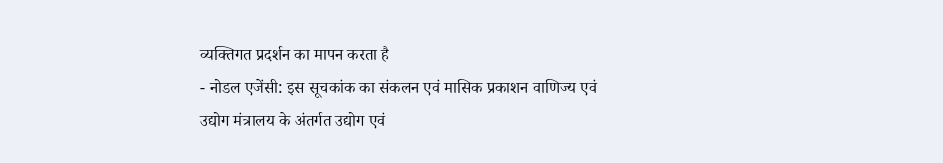व्यक्तिगत प्रदर्शन का मापन करता है
- नोडल एजेंसी: इस सूचकांक का संकलन एवं मासिक प्रकाशन वाणिज्य एवं उद्योग मंत्रालय के अंतर्गत उद्योग एवं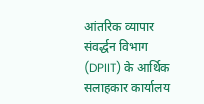आंतरिक व्यापार संवर्द्धन विभाग (DPIIT) के आर्थिक सलाहकार कार्यालय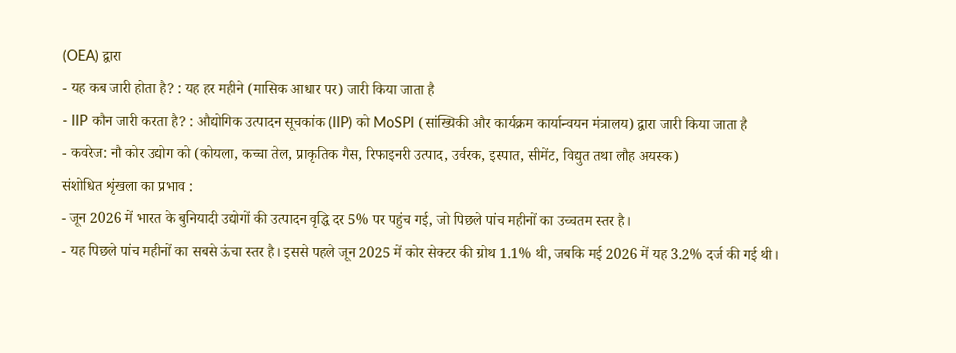(OEA) द्वारा
- यह कब जारी होता है? : यह हर महीने (मासिक आधार पर) जारी किया जाता है
- IIP कौन जारी करता है? : औद्योगिक उत्पादन सूचकांक (IIP) को MoSPI (सांख्यिकी और कार्यक्रम कार्यान्वयन मंत्रालय) द्वारा जारी किया जाता है
- कवरेज: नौ कोर उद्योग को (कोयला, कच्चा तेल, प्राकृतिक गैस, रिफाइनरी उत्पाद, उर्वरक, इस्पात, सीमेंट, विद्युत तथा लौह अयस्क)
संशोधित शृंखला का प्रभाव :
- जून 2026 में भारत के बुनियादी उद्योगों की उत्पादन वृद्धि दर 5% पर पहुंच गई, जो पिछले पांच महीनों का उच्चतम स्तर है।
- यह पिछले पांच महीनों का सबसे ऊंचा स्तर है। इससे पहले जून 2025 में कोर सेक्टर की ग्रोथ 1.1% थी, जबकि मई 2026 में यह 3.2% दर्ज की गई थी।